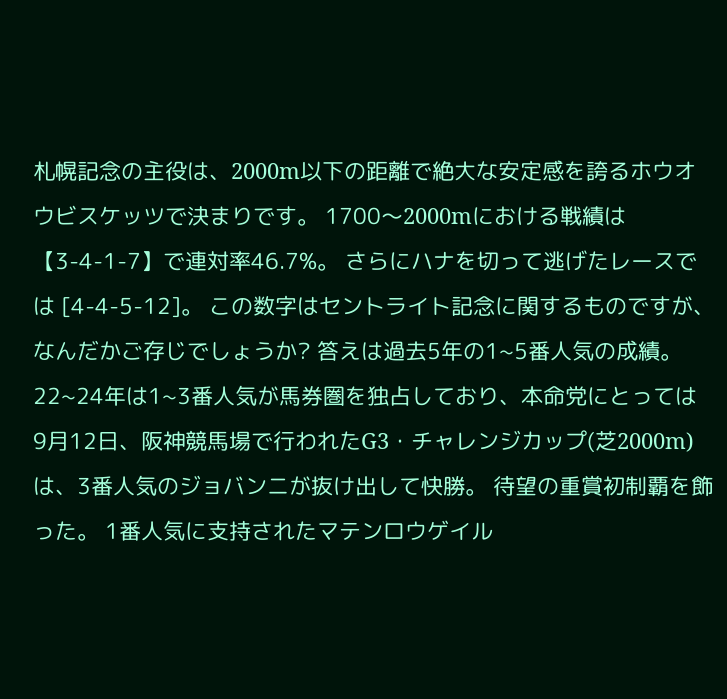札幌記念の主役は、2000m以下の距離で絶大な安定感を誇るホウオウビスケッツで決まりです。 1700〜2000mにおける戦績は【3-4-1-7】で連対率46.7%。 さらにハナを切って逃げたレースでは [4-4-5-12]。 この数字はセントライト記念に関するものですが、なんだかご存じでしょうか? 答えは過去5年の1~5番人気の成績。 22~24年は1~3番人気が馬券圏を独占しており、本命党にとっては 9月12日、阪神競馬場で行われたG3・チャレンジカップ(芝2000m)は、3番人気のジョバンニが抜け出して快勝。 待望の重賞初制覇を飾った。 1番人気に支持されたマテンロウゲイル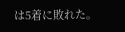は5着に敗れた。